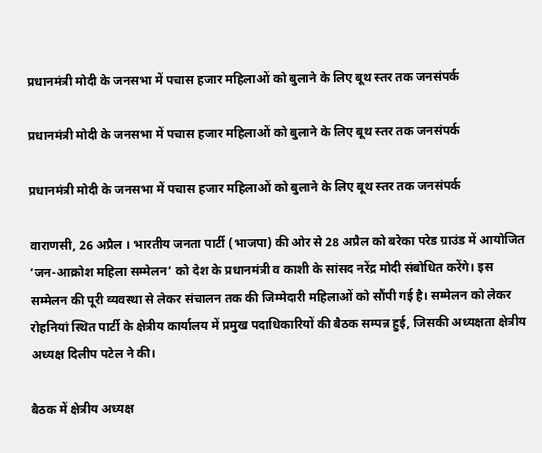प्रधानमंत्री मोदी के जनसभा में पचास हजार महिलाओं को बुलाने के लिए बूथ स्तर तक जनसंपर्क

प्रधानमंत्री मोदी के जनसभा में पचास हजार महिलाओं को बुलाने के लिए बूथ स्तर तक जनसंपर्क

प्रधानमंत्री मोदी के जनसभा में पचास हजार महिलाओं को बुलाने के लिए बूथ स्तर तक जनसंपर्क

वाराणसी, 26 अप्रैल । भारतीय जनता पार्टी (भाजपा) की ओर से 28 अप्रैल को बरेका परेड ग्राउंड में आयोजित ‘जन-आक्रोश महिला सम्मेलन’ को देश के प्रधानमंत्री व काशी के सांसद नरेंद्र मोदी संबोधित करेंगे। इस सम्मेलन की पूरी व्यवस्था से लेकर संचालन तक की जिम्मेदारी महिलाओं को सौंपी गई है। सम्मेलन को लेकर रोहनियां स्थित पार्टी के क्षेत्रीय कार्यालय में प्रमुख पदाधिकारियों की बैठक सम्पन्न हुई, जिसकी अध्यक्षता क्षेत्रीय अध्यक्ष दिलीप पटेल ने की।

बैठक में क्षेत्रीय अध्यक्ष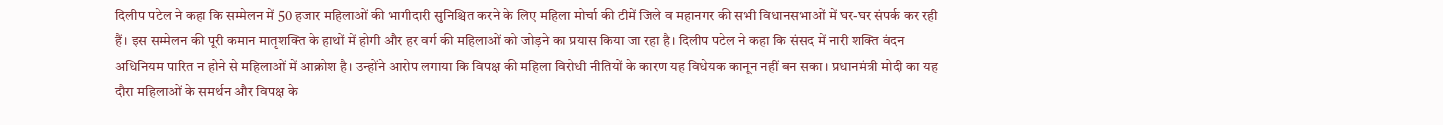दिलीप पटेल ने कहा कि सम्मेलन में 50 हजार महिलाओं की भागीदारी सुनिश्चित करने के लिए महिला मोर्चा की टीमें जिले व महानगर की सभी विधानसभाओं में घर-घर संपर्क कर रही हैं। इस सम्मेलन की पूरी कमान मातृशक्ति के हाथों में होगी और हर वर्ग की महिलाओं को जोड़ने का प्रयास किया जा रहा है। दिलीप पटेल ने कहा कि संसद में नारी शक्ति वंदन अधिनियम पारित न होने से महिलाओं में आक्रोश है। उन्होंने आरोप लगाया कि विपक्ष की महिला विरोधी नीतियों के कारण यह विधेयक कानून नहीं बन सका। प्रधानमंत्री मोदी का यह दौरा महिलाओं के समर्थन और विपक्ष के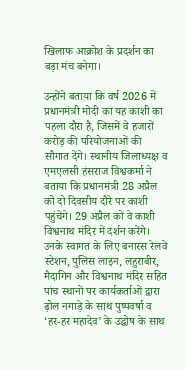खिलाफ आक्रोश के प्रदर्शन का बड़ा मंच बनेगा।

उन्होंने बताया कि वर्ष 2026 में प्रधानमंत्री मोदी का यह काशी का पहला दौरा है, जिसमें वे हजारों करोड़ की परियोजनाओं की सौगात देंगे। स्थानीय जिलाध्यक्ष व एमएलसी हंसराज विश्वकर्मा ने बताया कि प्रधानमंत्री 28 अप्रैल को दो दिवसीय दौरे पर काशी पहुंचेंगे। 29 अप्रैल को वे काशी विश्वनाथ मंदिर में दर्शन करेंगे। उनके स्वागत के लिए बनारस रेलवे स्टेशन, पुलिस लाइन, लहुराबीर, मैदागिन और विश्वनाथ मंदिर सहित पांच स्थानों पर कार्यकर्ताओं द्वारा ढ़ोल नगाड़े के साथ पुष्पवर्षा व ‘हर-हर महादेव’ के उद्घोष के साथ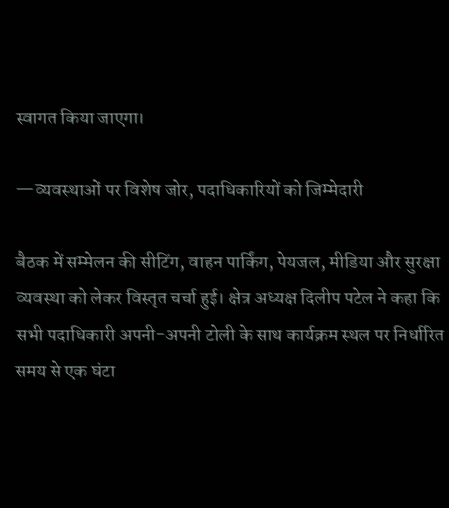स्वागत किया जाएगा।

—व्यवस्थाओं पर विशेष जोर, पदाधिकारियों को जिम्मेदारी

बैठक में सम्मेलन की सीटिंग, वाहन पार्किंग, पेयजल, मीडिया और सुरक्षा व्यवस्था को लेकर विस्तृत चर्चा हुई। क्षेत्र अध्यक्ष दिलीप पटेल ने कहा कि सभी पदाधिकारी अपनी-अपनी टोली के साथ कार्यक्रम स्थल पर निर्धारित समय से एक घंटा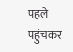पहले पहुंचकर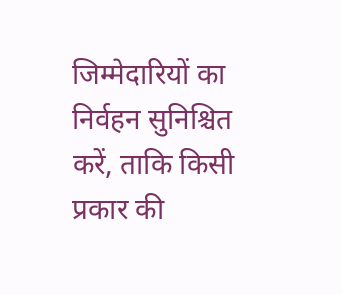जिम्मेदारियों का निर्वहन सुनिश्चित करें, ताकि किसी प्रकार की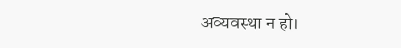अव्यवस्था न हो।